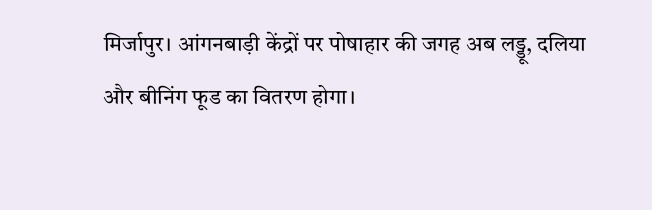मिर्जापुर। आंगनबाड़ी केंद्रों पर पोषाहार की जगह अब लड्डू, दलिया और बीनिंग फूड का वितरण होगा।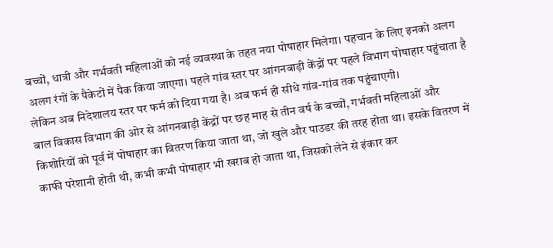बच्चों, धात्री और गर्भवती महिलाओं को नई व्यवस्था के तहत नया पोषाहार मिलेगा। पहचान के लिए इनको अलग अलग रंगों के पैकेटों में पैक किया जाएगा। पहले गांव स्तर पर आंगनबाड़ी केंद्रों पर पहले विभाग पोषाहार पहुंचाता है लेकिन अब निदेशालय स्तर पर फर्म को दिया गया है। अब फर्म ही सीधे गांव-गांव तक पहुंचाएगी।
बाल विकास विभाग की ओर से आंगनबाड़ी केंद्रों पर छह माह से तीन वर्ष के बच्चों, गर्भवती महिलाओं और किशोरियों को पूर्व में पोषाहार का वितरण किया जाता था, जो खुले और पाउडर की तरह होता था। इसके वितरण में काफी परेशानी होती थी, कभी कभी पोषाहार भी खराब हो जाता था, जिसको लेने से इंकार कर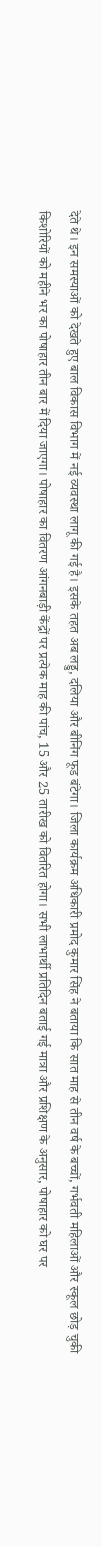देते थे। इन समस्याओं को देखते हुए बाल विकास विभाग में नई व्यवस्था लागू की गई है। इसके तहत अब लड्डु, दलिया और बीनिंग फूड बंटेगा। जिला कार्यक्रम अधिकारी प्रमोद कुमार सिंह ने बताया कि सात माह से तीन वर्ष के बच्चों, गर्भवती महिलाओं और स्कूल छोड़ चुकी किशोरियों को महीने भर का पोषाहार तीन बार में दिया जाएगा। पोषाहार का वितरण आंगनबाड़ी केंद्रों पर प्रत्येक माह की पांच, 15 और 25 तारीख को वितरित होगा। सभी लाभार्थी प्रतिदिन बताई गई मात्रा और प्रशिक्षण के अनुसार, पोषाहार को घर पर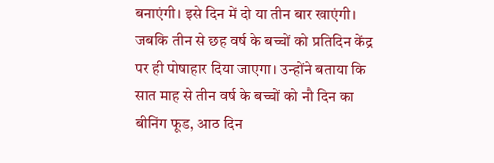बनाएंगी। इसे दिन में दो या तीन बार खाएंगी। जबकि तीन से छह वर्ष के बच्चों को प्रतिदिन केंद्र पर ही पोषाहार दिया जाएगा। उन्होंने बताया कि सात माह से तीन वर्ष के बच्चों को नौ दिन का बीनिंग फूड, आठ दिन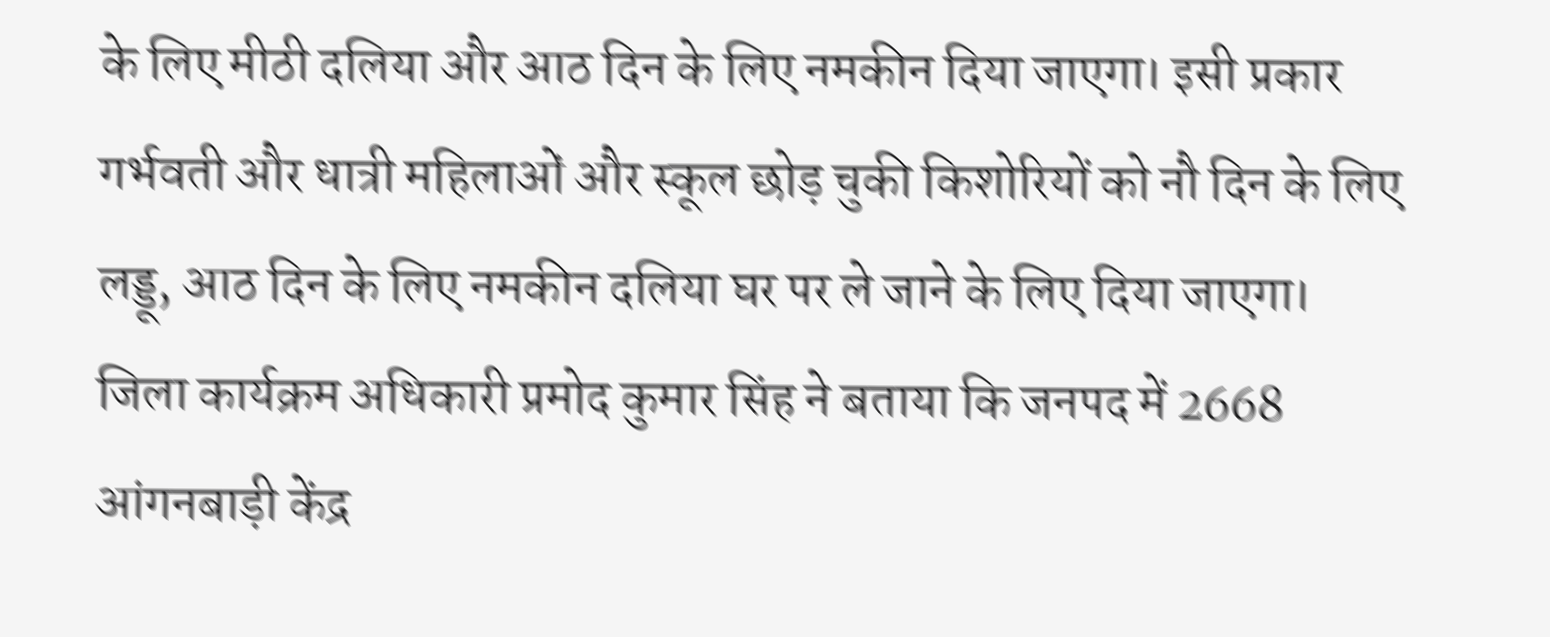के लिए मीठी दलिया और आठ दिन के लिए नमकीन दिया जाएगा। इसी प्रकार गर्भवती और धात्री महिलाओं और स्कूल छोड़ चुकी किशोरियों को नौ दिन के लिए लड्डू, आठ दिन के लिए नमकीन दलिया घर पर ले जाने के लिए दिया जाएगा।
जिला कार्यक्रम अधिकारी प्रमोद कुमार सिंह ने बताया कि जनपद में 2668 आंगनबाड़ी केंद्र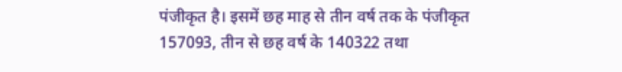पंजीकृत है। इसमें छह माह से तीन वर्ष तक के पंजीकृत 157093, तीन से छह वर्ष के 140322 तथा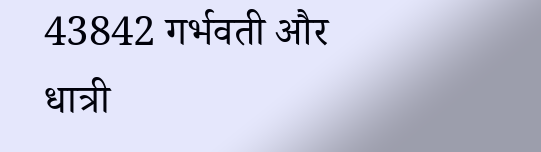43842 गर्भवती और धात्री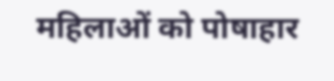महिलाओं को पोषाहार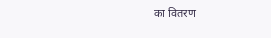का वितरण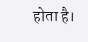होता है।